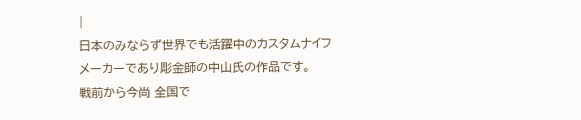|
日本のみならず世界でも活躍中のカスタムナイフメーカーであり彫金師の中山氏の作品です。
戦前から今尚 全国で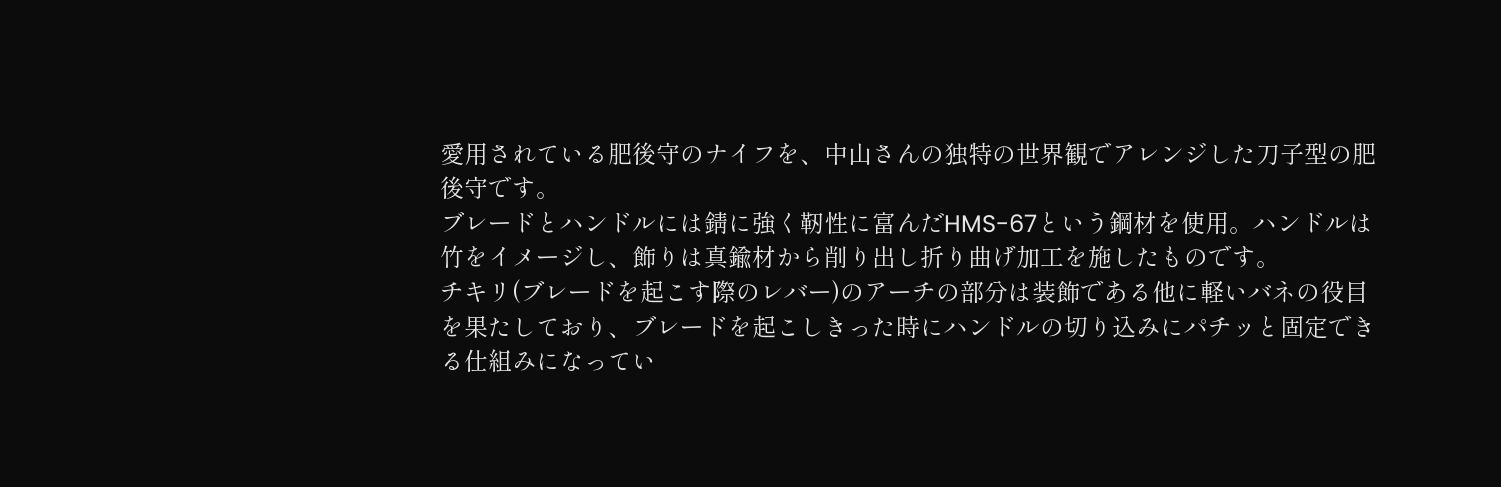愛用されている肥後守のナイフを、中山さんの独特の世界観でアレンジした刀子型の肥後守です。
ブレードとハンドルには錆に強く靭性に富んだHMS-67という鋼材を使用。ハンドルは竹をイメージし、飾りは真鍮材から削り出し折り曲げ加工を施したものです。
チキリ(ブレードを起こす際のレバー)のアーチの部分は装飾である他に軽いバネの役目を果たしており、ブレードを起こしきった時にハンドルの切り込みにパチッと固定できる仕組みになってい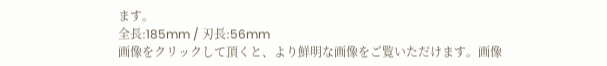ます。
全長:185mm / 刃長:56mm
画像をクリックして頂くと、より鮮明な画像をご覧いただけます。画像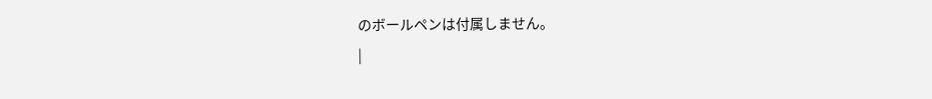のボールペンは付属しません。
|